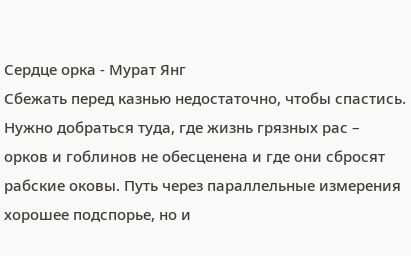Сердце орка - Мурат Янг
Сбежать перед казнью недостаточно, чтобы спастись. Нужно добраться туда, где жизнь грязных рас – орков и гоблинов не обесценена и где они сбросят рабские оковы. Путь через параллельные измерения хорошее подспорье, но и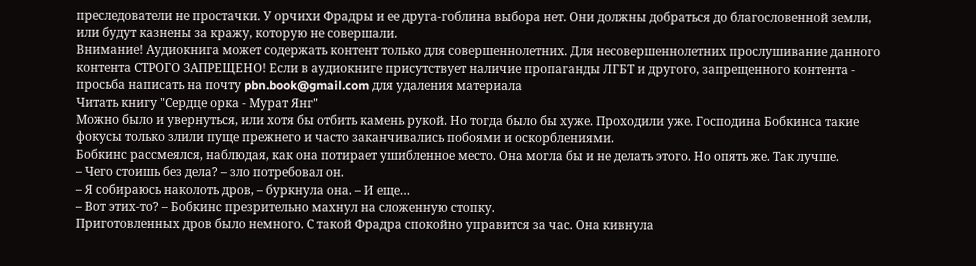преследователи не простачки. У орчихи Фрадры и ее друга-гоблина выбора нет. Они должны добраться до благословенной земли, или будут казнены за кражу, которую не совершали.
Внимание! Аудиокнига может содержать контент только для совершеннолетних. Для несовершеннолетних прослушивание данного контента СТРОГО ЗАПРЕЩЕНО! Если в аудиокниге присутствует наличие пропаганды ЛГБТ и другого, запрещенного контента - просьба написать на почту pbn.book@gmail.com для удаления материала
Читать книгу "Сердце орка - Мурат Янг"
Можно было и увернуться, или хотя бы отбить камень рукой. Но тогда было бы хуже. Проходили уже. Господина Бобкинса такие фокусы только злили пуще прежнего и часто заканчивались побоями и оскорблениями.
Бобкинс рассмеялся, наблюдая, как она потирает ушибленное место. Она могла бы и не делать этого. Но опять же. Так лучше.
– Чего стоишь без дела? – зло потребовал он.
– Я собираюсь наколоть дров, – буркнула она. – И еще…
– Вот этих-то? – Бобкинс презрительно махнул на сложенную стопку.
Приготовленных дров было немного. С такой Фрадра спокойно управится за час. Она кивнула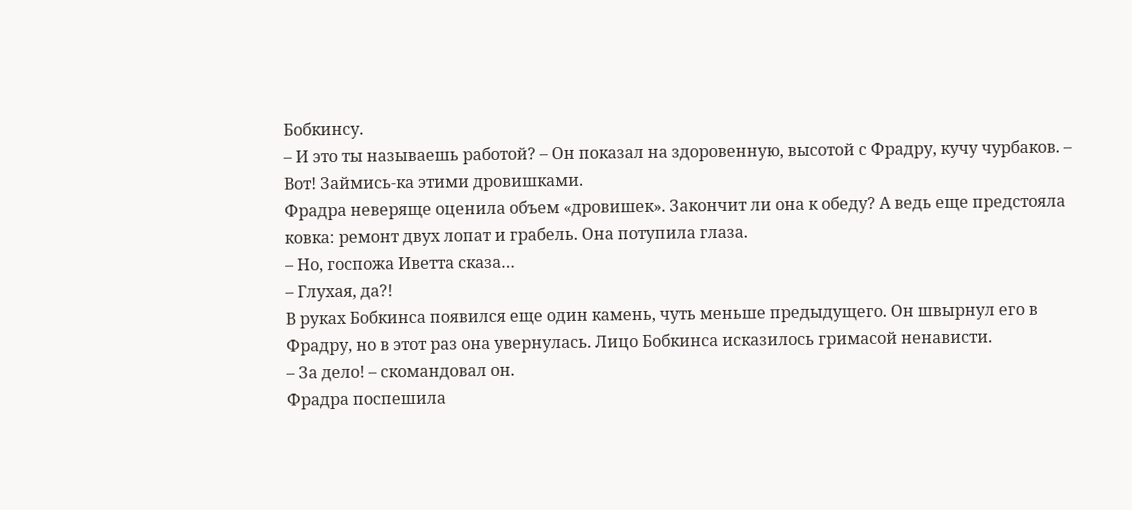Бобкинсу.
– И это ты называешь работой? – Он показал на здоровенную, высотой с Фрадру, кучу чурбаков. – Вот! Займись-ка этими дровишками.
Фрадра неверяще оценила объем «дровишек». Закончит ли она к обеду? А ведь еще предстояла ковка: ремонт двух лопат и грабель. Она потупила глаза.
– Но, госпожа Иветта сказа…
– Глухая, да?!
В руках Бобкинса появился еще один камень, чуть меньше предыдущего. Он швырнул его в Фрадру, но в этот раз она увернулась. Лицо Бобкинса исказилось гримасой ненависти.
– За дело! – скомандовал он.
Фрадра поспешила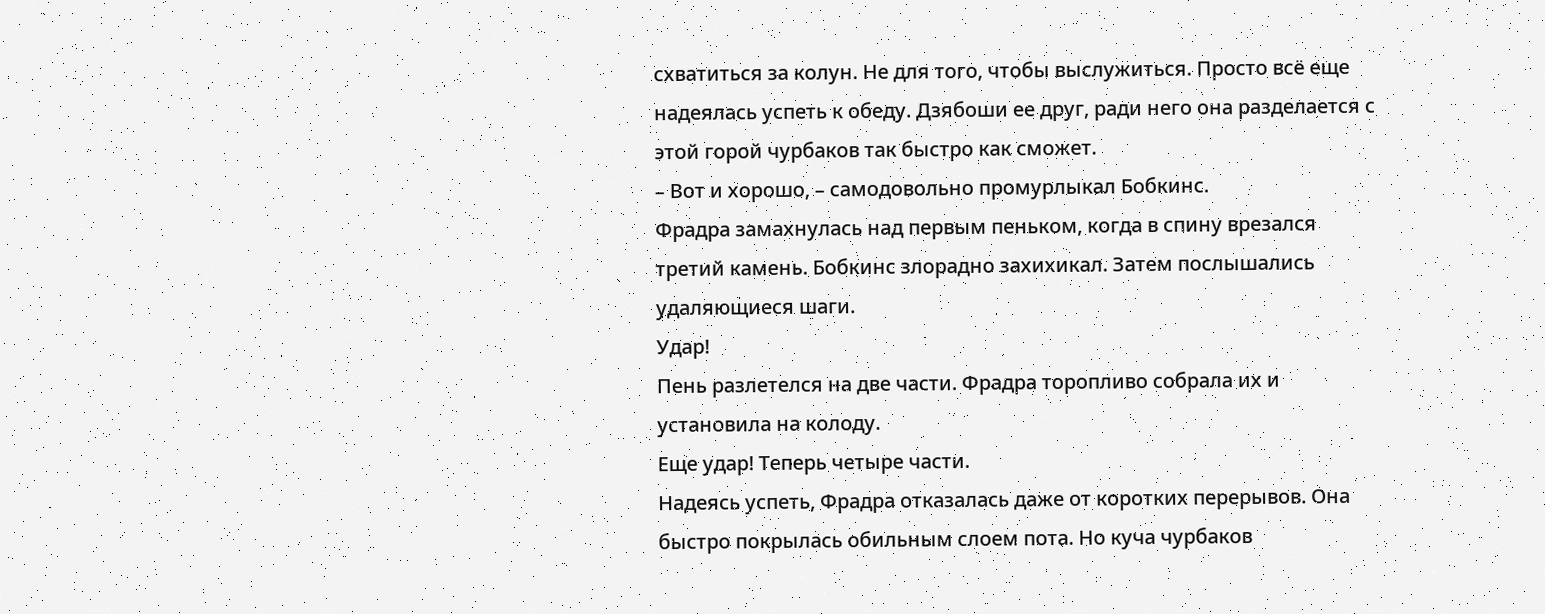схватиться за колун. Не для того, чтобы выслужиться. Просто всё еще надеялась успеть к обеду. Дзябоши ее друг, ради него она разделается с этой горой чурбаков так быстро как сможет.
– Вот и хорошо, – самодовольно промурлыкал Бобкинс.
Фрадра замахнулась над первым пеньком, когда в спину врезался третий камень. Бобкинс злорадно захихикал. Затем послышались удаляющиеся шаги.
Удар!
Пень разлетелся на две части. Фрадра торопливо собрала их и установила на колоду.
Еще удар! Теперь четыре части.
Надеясь успеть, Фрадра отказалась даже от коротких перерывов. Она быстро покрылась обильным слоем пота. Но куча чурбаков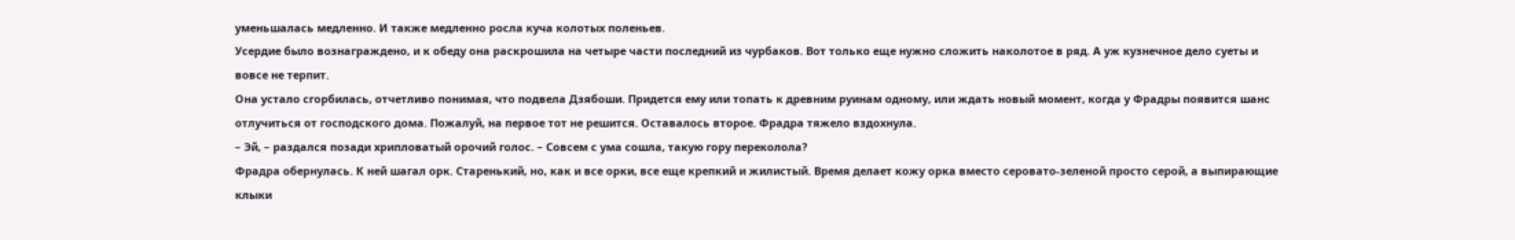уменьшалась медленно. И также медленно росла куча колотых поленьев.
Усердие было вознаграждено, и к обеду она раскрошила на четыре части последний из чурбаков. Вот только еще нужно сложить наколотое в ряд. А уж кузнечное дело суеты и вовсе не терпит.
Она устало сгорбилась, отчетливо понимая, что подвела Дзябоши. Придется ему или топать к древним руинам одному, или ждать новый момент, когда у Фрадры появится шанс отлучиться от господского дома. Пожалуй, на первое тот не решится. Оставалось второе. Фрадра тяжело вздохнула.
– Эй, – раздался позади хрипловатый орочий голос. – Совсем с ума сошла, такую гору переколола?
Фрадра обернулась. К ней шагал орк. Старенький, но, как и все орки, все еще крепкий и жилистый. Время делает кожу орка вместо серовато-зеленой просто серой, а выпирающие клыки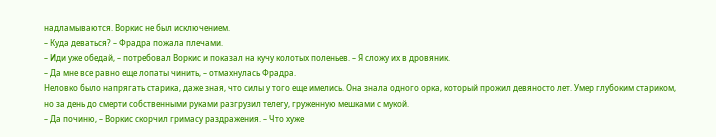надламываются. Воркис не был исключением.
– Куда деваться? – Фрадра пожала плечами.
– Иди уже обедай, – потребовал Воркис и показал на кучу колотых поленьев. – Я сложу их в дровяник.
– Да мне все равно еще лопаты чинить, – отмахнулась Фрадра.
Неловко было напрягать старика, даже зная, что силы у того еще имелись. Она знала одного орка, который прожил девяносто лет. Умер глубоким стариком, но за день до смерти собственными руками разгрузил телегу, груженную мешками с мукой.
– Да починю, – Воркис скорчил гримасу раздражения. – Что хуже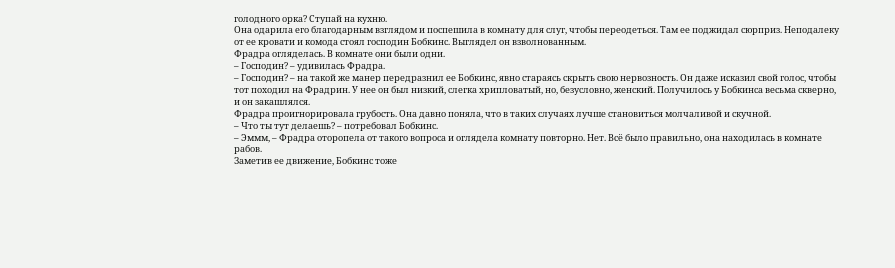голодного орка? Ступай на кухню.
Она одарила его благодарным взглядом и поспешила в комнату для слуг, чтобы переодеться. Там ее поджидал сюрприз. Неподалеку от ее кровати и комода стоял господин Бобкинс. Выглядел он взволнованным.
Фрадра огляделась. В комнате они были одни.
– Господин? – удивилась Фрадра.
– Господин? – на такой же манер передразнил ее Бобкинс, явно стараясь скрыть свою нервозность. Он даже исказил свой голос, чтобы тот походил на Фрадрин. У нее он был низкий, слегка хрипловатый, но, безусловно, женский. Получилось у Бобкинса весьма скверно, и он закашлялся.
Фрадра проигнорировала грубость. Она давно поняла, что в таких случаях лучше становиться молчаливой и скучной.
– Что ты тут делаешь? – потребовал Бобкинс.
– Эммм, – Фрадра оторопела от такого вопроса и оглядела комнату повторно. Нет. Всё было правильно, она находилась в комнате рабов.
Заметив ее движение, Бобкинс тоже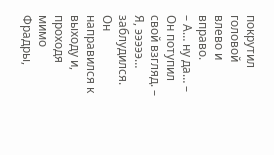покрутил головой влево и вправо.
– А… ну да… – Он потупил свой взгляд. – Я, эээээ… заблудился.
Он направился к выходу и, проходя мимо Фрадры,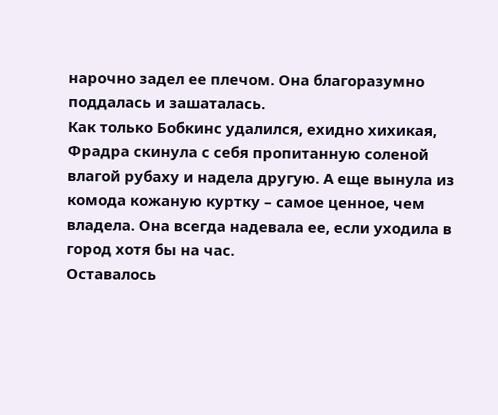нарочно задел ее плечом. Она благоразумно поддалась и зашаталась.
Как только Бобкинс удалился, ехидно хихикая, Фрадра скинула с себя пропитанную соленой влагой рубаху и надела другую. А еще вынула из комода кожаную куртку – самое ценное, чем владела. Она всегда надевала ее, если уходила в город хотя бы на час.
Оставалось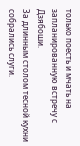только поесть и мчать на запланированную встречу с Дзябоши.
За длинным столом тесной кухни собрались слуги.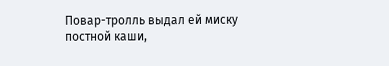Повар-тролль выдал ей миску постной каши,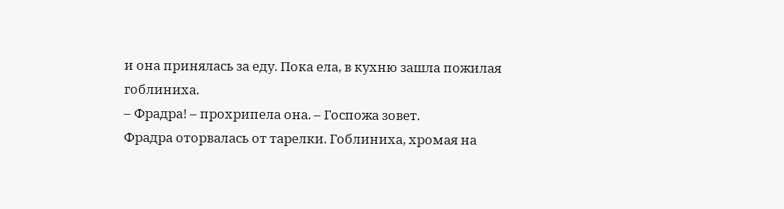и она принялась за еду. Пока ела, в кухню зашла пожилая гоблиниха.
– Фрадра! – прохрипела она. – Госпожа зовет.
Фрадра оторвалась от тарелки. Гоблиниха, хромая на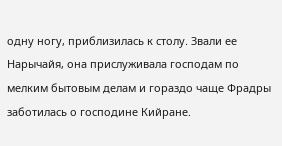одну ногу, приблизилась к столу. Звали ее Нарычайя, она прислуживала господам по мелким бытовым делам и гораздо чаще Фрадры заботилась о господине Кийране.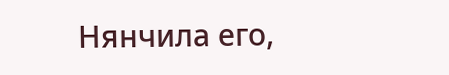Нянчила его,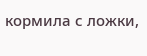кормила с ложки,